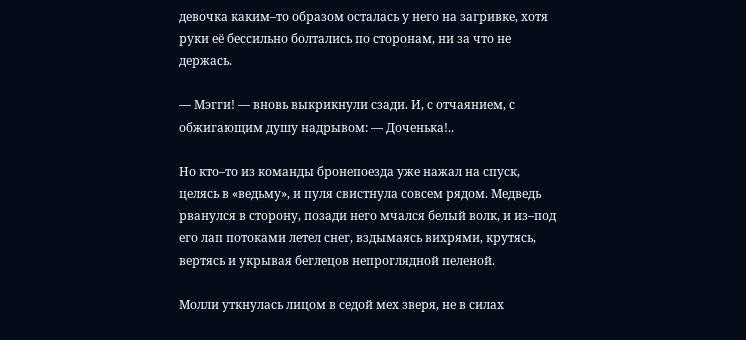девочка каким–то образом осталась у него на загривке, хотя руки её бессильно болтались по сторонам, ни за что не держась.

— Мэгги! — вновь выкрикнули сзади. И, с отчаянием, с обжигающим душу надрывом: — Доченька!..

Но кто–то из команды бронепоезда уже нажал на спуск, целясь в «ведьму», и пуля свистнула совсем рядом. Медведь рванулся в сторону, позади него мчался белый волк, и из–под его лап потоками летел снег, вздымаясь вихрями, крутясь, вертясь и укрывая беглецов непроглядной пеленой.

Молли уткнулась лицом в седой мех зверя, не в силах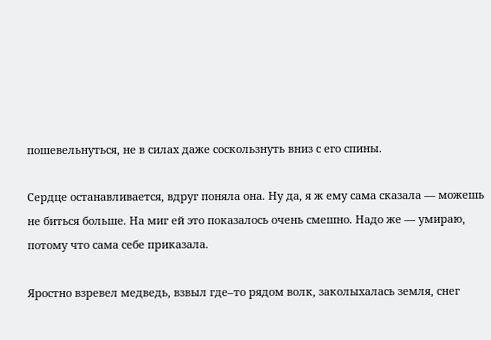пошевельнуться, не в силах даже соскользнуть вниз с его спины.

Сердце останавливается, вдруг поняла она. Ну да, я ж ему сама сказала — можешь не биться больше. На миг ей это показалось очень смешно. Надо же — умираю, потому что сама себе приказала.

Яростно взревел медведь, взвыл где–то рядом волк, заколыхалась земля, снег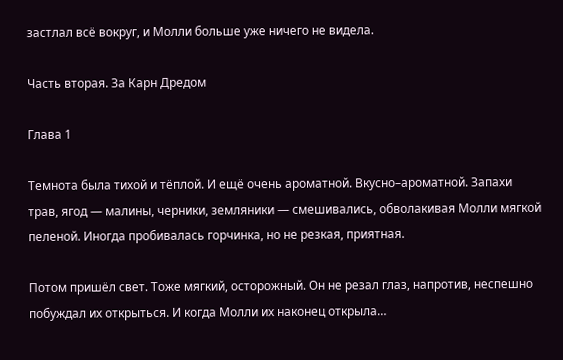застлал всё вокруг, и Молли больше уже ничего не видела.

Часть вторая. За Карн Дредом

Глава 1

Темнота была тихой и тёплой. И ещё очень ароматной. Вкусно–ароматной. Запахи трав, ягод — малины, черники, земляники — смешивались, обволакивая Молли мягкой пеленой. Иногда пробивалась горчинка, но не резкая, приятная.

Потом пришёл свет. Тоже мягкий, осторожный. Он не резал глаз, напротив, неспешно побуждал их открыться. И когда Молли их наконец открыла…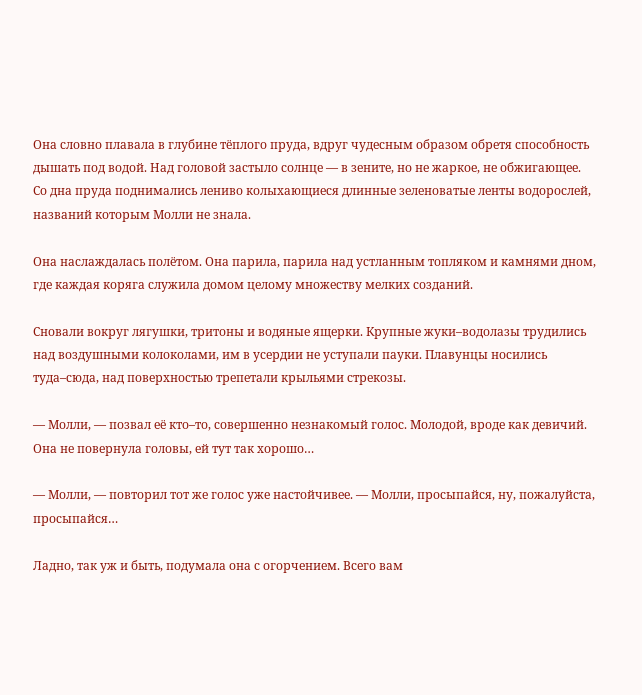Она словно плавала в глубине тёплого пруда, вдруг чудесным образом обретя способность дышать под водой. Над головой застыло солнце — в зените, но не жаркое, не обжигающее. Со дна пруда поднимались лениво колыхающиеся длинные зеленоватые ленты водорослей, названий которым Молли не знала.

Она наслаждалась полётом. Она парила, парила над устланным топляком и камнями дном, где каждая коряга служила домом целому множеству мелких созданий.

Сновали вокруг лягушки, тритоны и водяные ящерки. Крупные жуки–водолазы трудились над воздушными колоколами, им в усердии не уступали пауки. Плавунцы носились туда–сюда, над поверхностью трепетали крыльями стрекозы.

— Молли, — позвал её кто–то, совершенно незнакомый голос. Молодой, вроде как девичий. Она не повернула головы, ей тут так хорошо…

— Молли, — повторил тот же голос уже настойчивее. — Молли, просыпайся, ну, пожалуйста, просыпайся…

Ладно, так уж и быть, подумала она с огорчением. Всего вам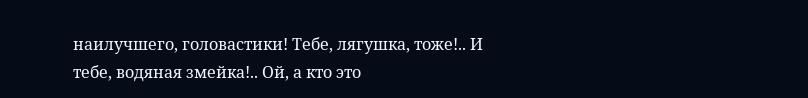наилучшего, головастики! Тебе, лягушка, тоже!.. И тебе, водяная змейка!.. Ой, а кто это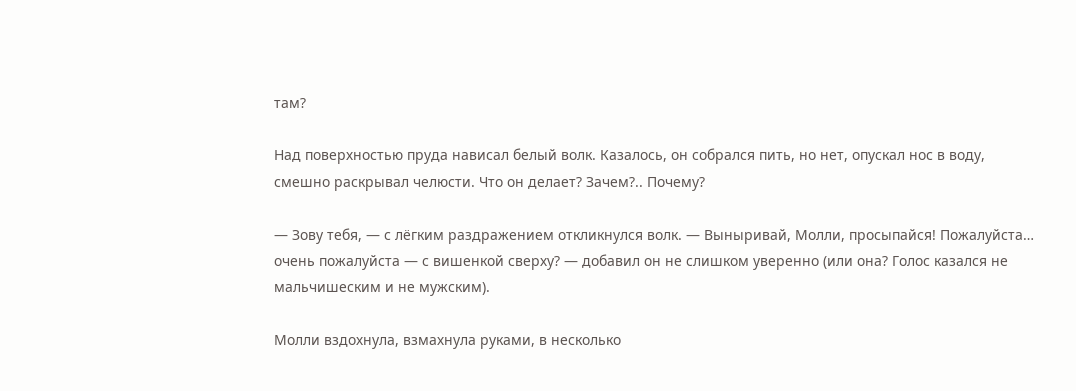там?

Над поверхностью пруда нависал белый волк. Казалось, он собрался пить, но нет, опускал нос в воду, смешно раскрывал челюсти. Что он делает? Зачем?.. Почему?

— Зову тебя, — с лёгким раздражением откликнулся волк. — Выныривай, Молли, просыпайся! Пожалуйста… очень пожалуйста — с вишенкой сверху? — добавил он не слишком уверенно (или она? Голос казался не мальчишеским и не мужским).

Молли вздохнула, взмахнула руками, в несколько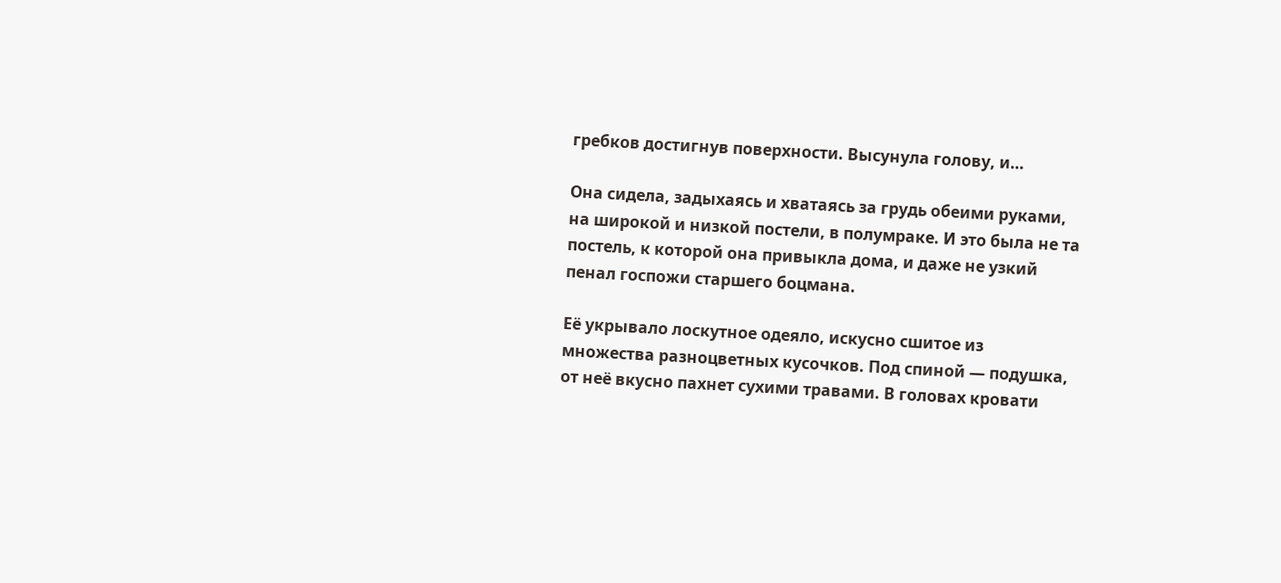гребков достигнув поверхности. Высунула голову, и…

Она сидела, задыхаясь и хватаясь за грудь обеими руками, на широкой и низкой постели, в полумраке. И это была не та постель, к которой она привыкла дома, и даже не узкий пенал госпожи старшего боцмана.

Её укрывало лоскутное одеяло, искусно сшитое из множества разноцветных кусочков. Под спиной — подушка, от неё вкусно пахнет сухими травами. В головах кровати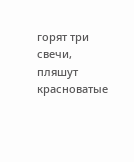горят три свечи, пляшут красноватые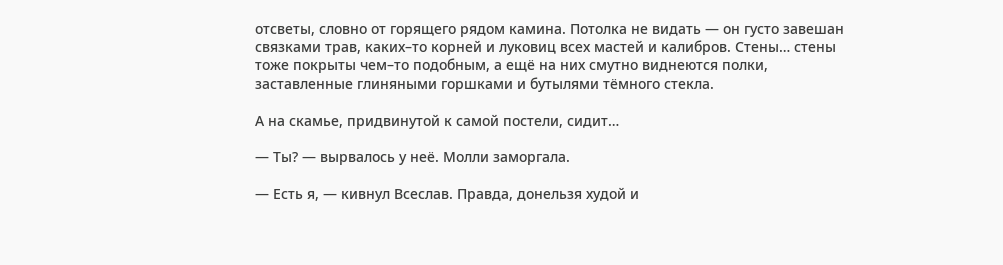отсветы, словно от горящего рядом камина. Потолка не видать — он густо завешан связками трав, каких–то корней и луковиц всех мастей и калибров. Стены… стены тоже покрыты чем–то подобным, а ещё на них смутно виднеются полки, заставленные глиняными горшками и бутылями тёмного стекла.

А на скамье, придвинутой к самой постели, сидит…

— Ты? — вырвалось у неё. Молли заморгала.

— Есть я, — кивнул Всеслав. Правда, донельзя худой и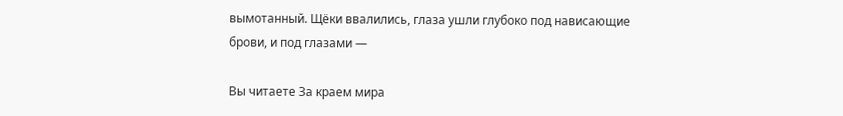вымотанный. Щёки ввалились, глаза ушли глубоко под нависающие брови, и под глазами —

Вы читаете За краем мира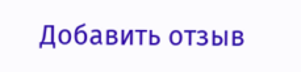Добавить отзыв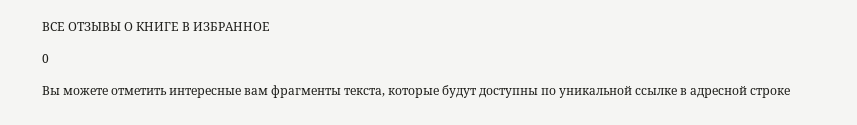ВСЕ ОТЗЫВЫ О КНИГЕ В ИЗБРАННОЕ

0

Вы можете отметить интересные вам фрагменты текста, которые будут доступны по уникальной ссылке в адресной строке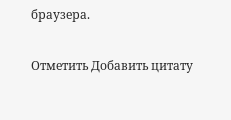браузера.

Отметить Добавить цитату